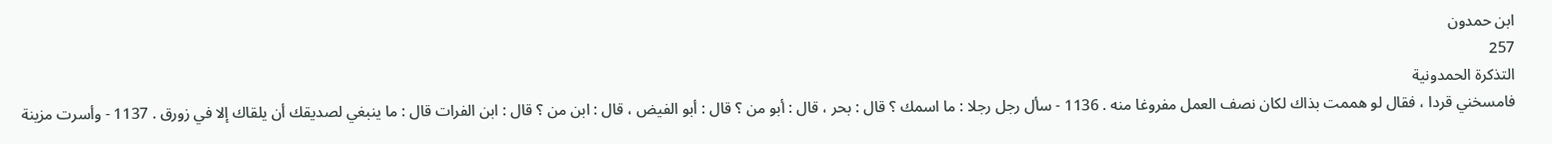ابن حمدون
257
التذكرة الحمدونية
فامسخني قردا ، فقال لو هممت بذاك لكان نصف العمل مفروغا منه . 1136 - سأل رجل رجلا : ما اسمك ؟ قال : بحر ، قال : أبو من ؟ قال : أبو الفيض ، قال : ابن من ؟ قال : ابن الفرات قال : ما ينبغي لصديقك أن يلقاك إلا في زورق . 1137 - وأسرت مزينة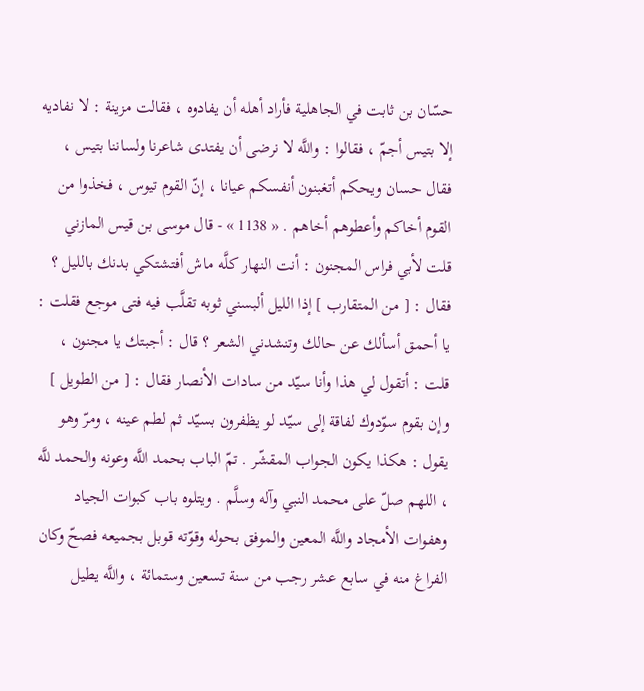حسّان بن ثابت في الجاهلية فأراد أهله أن يفادوه ، فقالت مزينة : لا نفاديه إلا بتيس أجمّ ، فقالوا : واللَّه لا نرضى أن يفتدى شاعرنا ولساننا بتيس ، فقال حسان ويحكم أتغبنون أنفسكم عيانا ، إنّ القوم تيوس ، فخذوا من القوم أخاكم وأعطوهم أخاهم . « 1138 » - قال موسى بن قيس المازني قلت لأبي فراس المجنون : أنت النهار كلَّه ماش أفتشتكي بدنك بالليل ؟ فقال : [ من المتقارب ] إذا الليل ألبسني ثوبه تقلَّب فيه فتى موجع فقلت : يا أحمق أسألك عن حالك وتنشدني الشعر ؟ قال : أجبتك يا مجنون ، قلت : أتقول لي هذا وأنا سيّد من سادات الأنصار فقال : [ من الطويل ] وإن بقوم سوّدوك لفاقة إلى سيّد لو يظفرون بسيّد ثم لطم عينه ، ومرّ وهو يقول : هكذا يكون الجواب المقشّر . تمّ الباب بحمد اللَّه وعونه والحمد للَّه ، اللهم صلّ على محمد النبي وآله وسلَّم . ويتلوه باب كبوات الجياد وهفوات الأمجاد واللَّه المعين والموفق بحوله وقوّته قوبل بجميعه فصحّ وكان الفراغ منه في سابع عشر رجب من سنة تسعين وستمائة ، واللَّه يطيل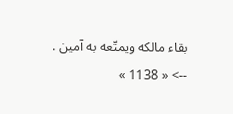بقاء مالكه ويمتّعه به آمين .
--> « 1138 »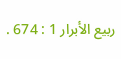ربيع الأبرار 1 : 674 .